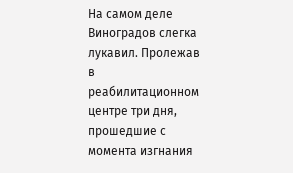На самом деле Виноградов слегка лукавил. Пролежав в реабилитационном центре три дня, прошедшие с момента изгнания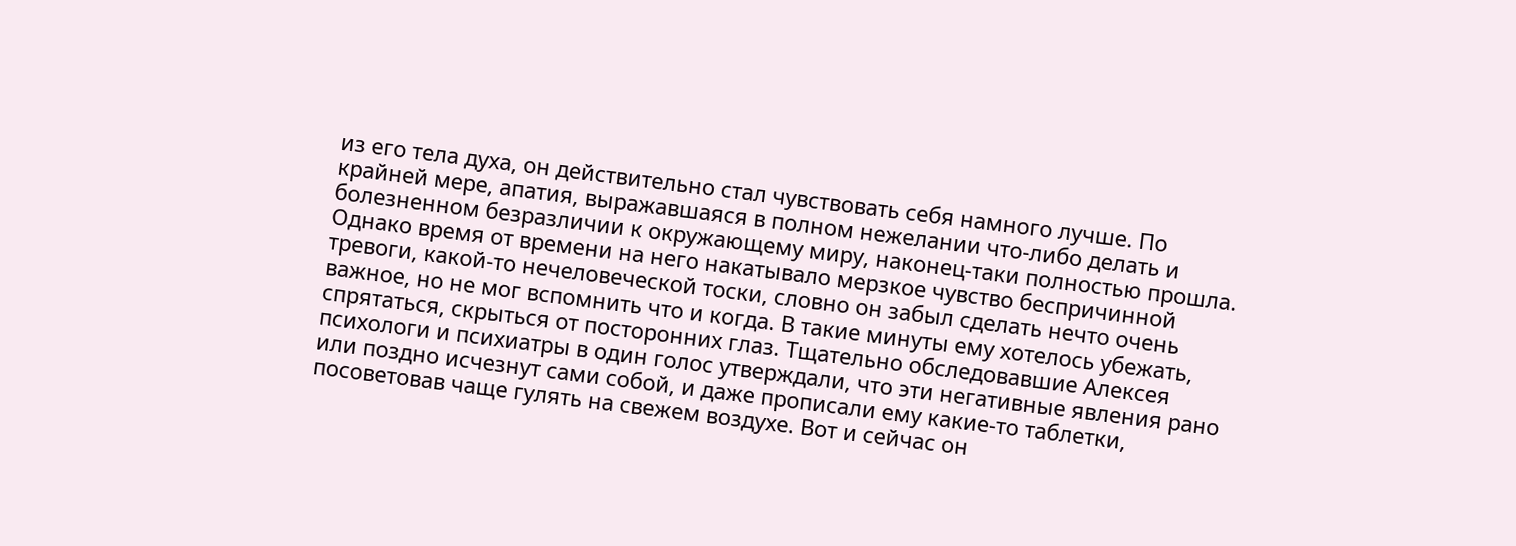из его тела духа, он действительно стал чувствовать себя намного лучше. По крайней мере, апатия, выражавшаяся в полном нежелании что-либо делать и болезненном безразличии к окружающему миру, наконец-таки полностью прошла. Однако время от времени на него накатывало мерзкое чувство беспричинной тревоги, какой-то нечеловеческой тоски, словно он забыл сделать нечто очень важное, но не мог вспомнить что и когда. В такие минуты ему хотелось убежать, спрятаться, скрыться от посторонних глаз. Тщательно обследовавшие Алексея психологи и психиатры в один голос утверждали, что эти негативные явления рано или поздно исчезнут сами собой, и даже прописали ему какие-то таблетки, посоветовав чаще гулять на свежем воздухе. Вот и сейчас он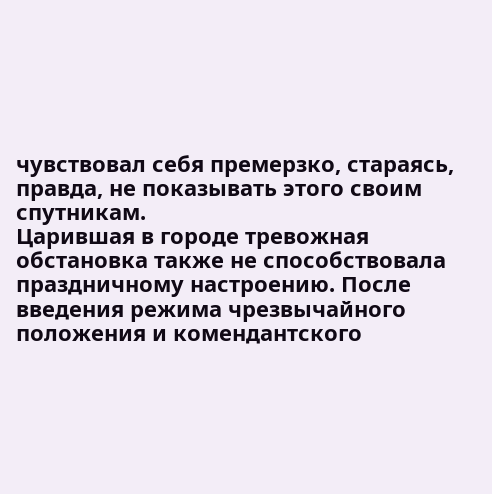чувствовал себя премерзко, стараясь, правда, не показывать этого своим спутникам.
Царившая в городе тревожная обстановка также не способствовала праздничному настроению. После введения режима чрезвычайного положения и комендантского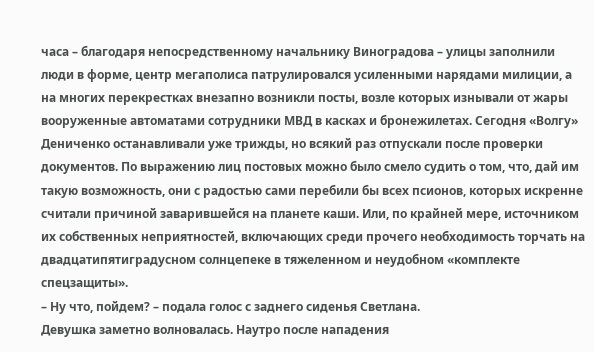часа – благодаря непосредственному начальнику Виноградова – улицы заполнили люди в форме, центр мегаполиса патрулировался усиленными нарядами милиции, а на многих перекрестках внезапно возникли посты, возле которых изнывали от жары вооруженные автоматами сотрудники МВД в касках и бронежилетах. Сегодня «Волгу» Дениченко останавливали уже трижды, но всякий раз отпускали после проверки документов. По выражению лиц постовых можно было смело судить о том, что, дай им такую возможность, они с радостью сами перебили бы всех псионов, которых искренне считали причиной заварившейся на планете каши. Или, по крайней мере, источником их собственных неприятностей, включающих среди прочего необходимость торчать на двадцатипятиградусном солнцепеке в тяжеленном и неудобном «комплекте спецзащиты».
– Ну что, пойдем? – подала голос с заднего сиденья Светлана.
Девушка заметно волновалась. Наутро после нападения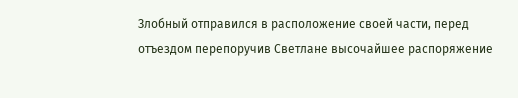Злобный отправился в расположение своей части, перед отъездом перепоручив Светлане высочайшее распоряжение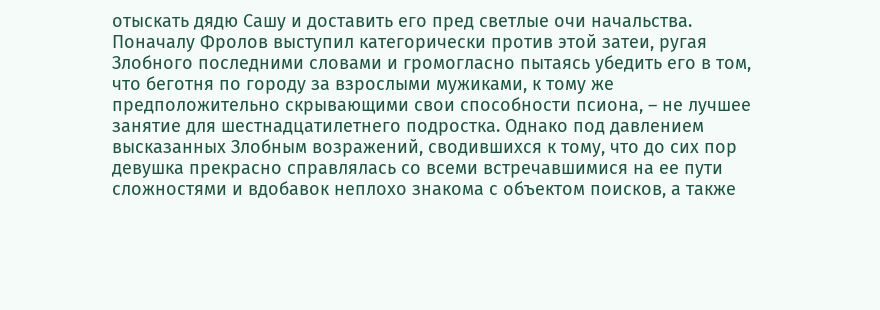отыскать дядю Сашу и доставить его пред светлые очи начальства. Поначалу Фролов выступил категорически против этой затеи, ругая Злобного последними словами и громогласно пытаясь убедить его в том, что беготня по городу за взрослыми мужиками, к тому же предположительно скрывающими свои способности псиона, – не лучшее занятие для шестнадцатилетнего подростка. Однако под давлением высказанных Злобным возражений, сводившихся к тому, что до сих пор девушка прекрасно справлялась со всеми встречавшимися на ее пути сложностями и вдобавок неплохо знакома с объектом поисков, а также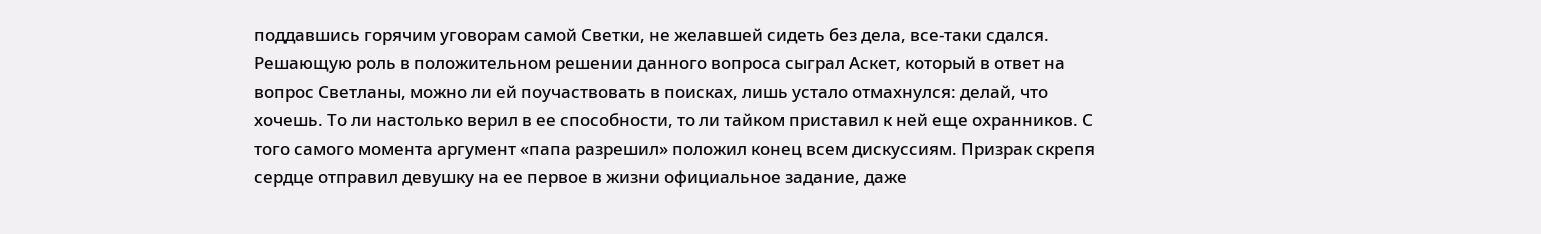поддавшись горячим уговорам самой Светки, не желавшей сидеть без дела, все-таки сдался. Решающую роль в положительном решении данного вопроса сыграл Аскет, который в ответ на вопрос Светланы, можно ли ей поучаствовать в поисках, лишь устало отмахнулся: делай, что хочешь. То ли настолько верил в ее способности, то ли тайком приставил к ней еще охранников. С того самого момента аргумент «папа разрешил» положил конец всем дискуссиям. Призрак скрепя сердце отправил девушку на ее первое в жизни официальное задание, даже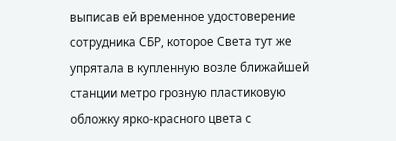выписав ей временное удостоверение сотрудника СБР, которое Света тут же упрятала в купленную возле ближайшей станции метро грозную пластиковую обложку ярко-красного цвета с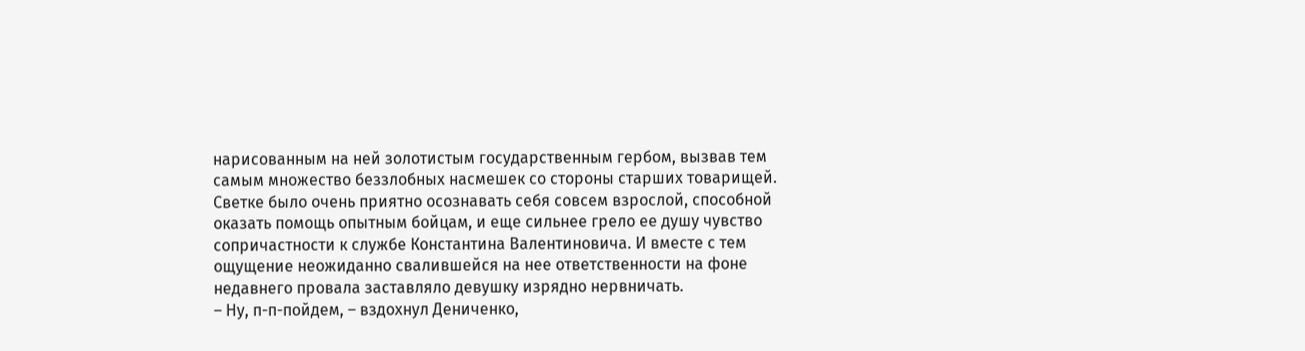нарисованным на ней золотистым государственным гербом, вызвав тем самым множество беззлобных насмешек со стороны старших товарищей. Светке было очень приятно осознавать себя совсем взрослой, способной оказать помощь опытным бойцам, и еще сильнее грело ее душу чувство сопричастности к службе Константина Валентиновича. И вместе с тем ощущение неожиданно свалившейся на нее ответственности на фоне недавнего провала заставляло девушку изрядно нервничать.
– Ну, п-п-пойдем, – вздохнул Дениченко,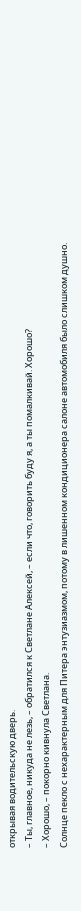открывая водительскую дверь.
– Ты, главное, никуда не лезь, – обратился к Светлане Алексей, – если что, говорить буду я, а ты помалкивай. Хорошо?
– Хорошо, – покорно кивнула Светлана.
Солнце пекло с нехарактерным для Питера энтузиазмом, потому в лишенном кондиционера салоне автомобиля было слишком душно.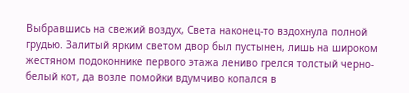Выбравшись на свежий воздух, Света наконец-то вздохнула полной грудью. Залитый ярким светом двор был пустынен, лишь на широком жестяном подоконнике первого этажа лениво грелся толстый черно-белый кот, да возле помойки вдумчиво копался в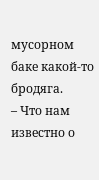мусорном баке какой-то бродяга.
– Что нам известно о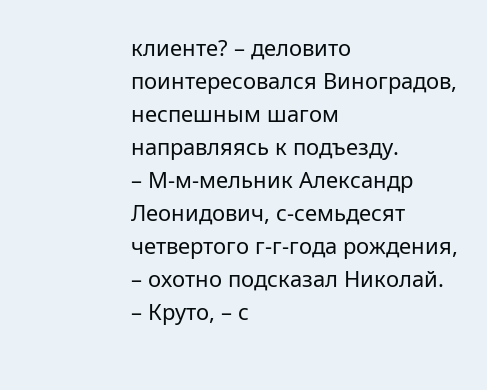клиенте? – деловито поинтересовался Виноградов, неспешным шагом направляясь к подъезду.
– М-м-мельник Александр Леонидович, с-семьдесят четвертого г-г-года рождения, – охотно подсказал Николай.
– Круто, – с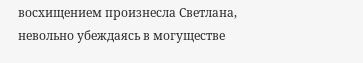восхищением произнесла Светлана, невольно убеждаясь в могуществе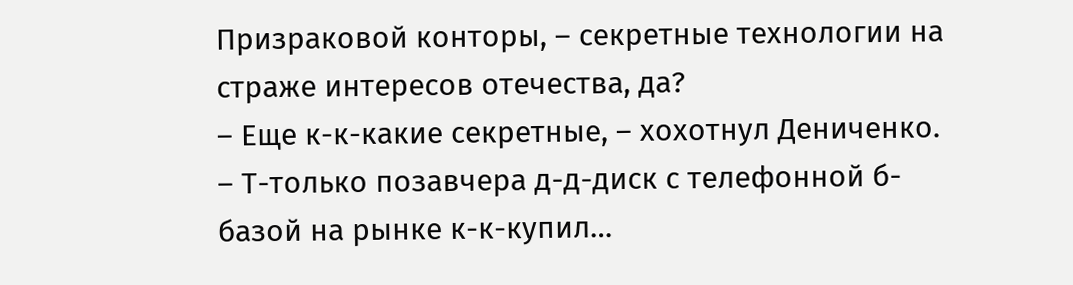Призраковой конторы, – секретные технологии на страже интересов отечества, да?
– Еще к-к-какие секретные, – хохотнул Дениченко. – Т-только позавчера д-д-диск с телефонной б-базой на рынке к-к-купил…